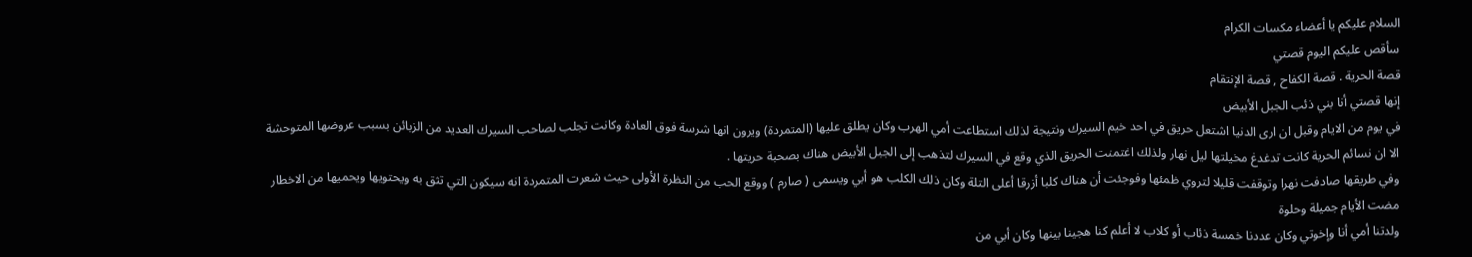السلام عليكم يا أعضاء مكسات الكرام
سأقص عليكم اليوم قصتي
قصة الحرية . قصة الكفاح , قصة الإنتقام
إنها قصتي أنا بني ذئب الجبل الأبيض
في يوم من الايام وقبل ان ارى الدنيا اشتعل حريق في احد خيم السيرك ونتيجة لذلك استطاعت أمي الهرب وكان يطلق عليها (المتمردة) ويرون انها شرسة فوق العادة وكانت تجلب لصاحب السيرك العديد من الزبائن بسبب عروضها المتوحشة الا ان نسائم الحرية كانت تدغدغ مخيلتها ليل نهار ولذلك اغتمنت الحريق الذي وقع في السيرك لتذهب إلى الجبل الأبيض هناك بصحبة حريتها .
وفي طريقها صادفت نهرا وتوقفت قليلا لتروي ظمئها وفوجئت أن هناك كلبا أزرقا أعلى التلة وكان ذلك الكلب هو أبي ويسمى ( صارم ) ووقع الحب من النظرة الأولى حيث شعرت المتمردة انه سيكون التي تثق به ويحتويها ويحميها من الاخطار
مضت الأيام جميلة وحلوة
ولدتنا أمي أنا وإخوتي وكان عددنا خمسة ذئاب أو كلاب لا أعلم كنا هجينا بينها وكان أبي من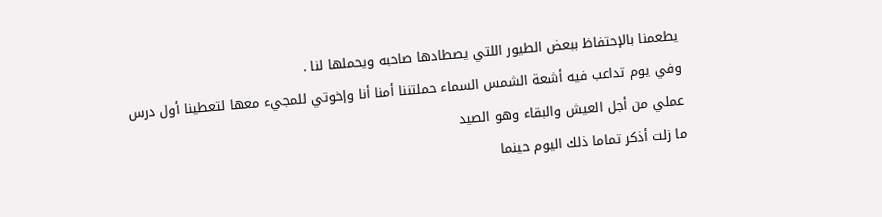يطعمنا بالإحتفاظ ببعض الطيور اللتي يصطادها صاحبه ويحملها لنا .
وفي يوم تداعب فيه أشعة الشمس السماء حملتننا أمنا أنا وإخوتي للمجيء معها لتعطينا أول درس عملي من أجل العيش والبقاء وهو الصيد
ما زلت أذكر تماما ذلك اليوم حينما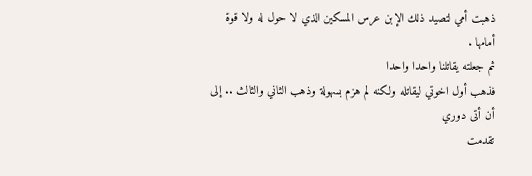ذهبت أمي لتصيد ذلك الإبن عرس المسكين الذي لا حول له ولا قوة أمامها .
ثم جعلته يقاتلنا واحدا واحدا
فذهب أول اخوتي ليقاتله ولكنه لم هزم بسهولة وذهب الثاني والثالث .. إلى أن أتى دوري
تقدمت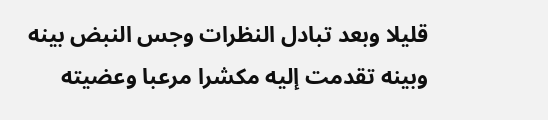قليلا وبعد تبادل النظرات وجس النبض بينه وبينه تقدمت إليه مكشرا مرعبا وعضيته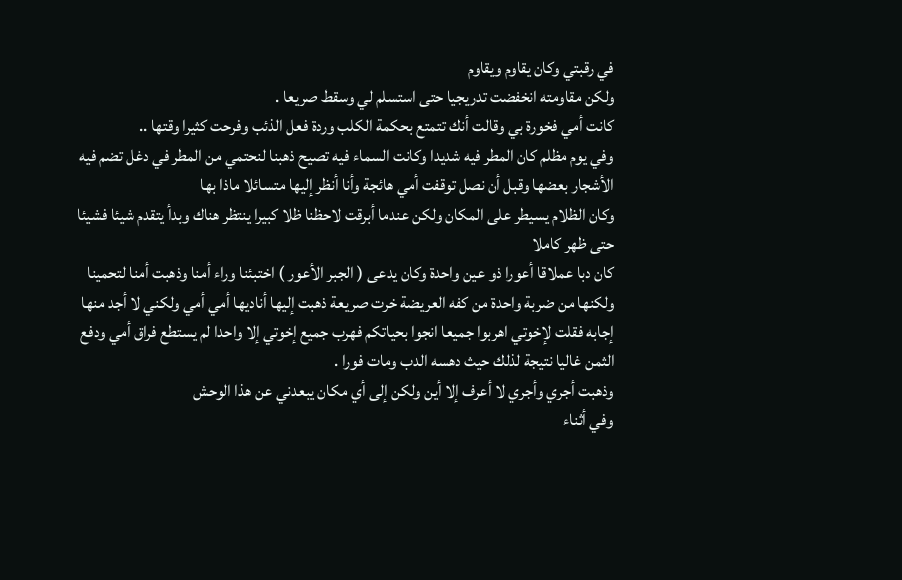في رقبتي وكان يقاوم ويقاوم
ولكن مقاومته انخفضت تدريجيا حتى استسلم لي وسقط صريعا .
كانت أمي فخورة بي وقالت أنك تتمتع بحكمة الكلب وردة فعل الذئب وفرحت كثيرا وقتها ..
وفي يوم مظلم كان المطر فيه شديدا وكانت السماء فيه تصيح ذهبنا لنحتمي من المطر في دغل تضم فيه الأشجار بعضها وقبل أن نصل توقفت أمي هائجة وأنا أنظر إليها متسائلا ماذا بها
وكان الظلام يسيطر على المكان ولكن عندما أبرقت لاحظنا ظلا كبيرا ينتظر هناك وبدأ يتقدم شيئا فشيئا حتى ظهر كاملا
كان دبا عملاقا أعورا ذو عين واحدة وكان يدعى ( الجبر الأعور ) اختبئنا وراء أمنا وذهبت أمنا لتحمينا ولكنها من ضربة واحدة من كفه العريضة خرت صريعة ذهبت إليها أناديها أمي أمي ولكني لا أجد منها إجابه فقلت لإخوتي اهربوا جميعا انجوا بحياتكم فهرب جميع إخوتي إلا واحدا لم يستطع فراق أمي ودفع الثمن غاليا نتيجة لذلك حيث دهسه الدب ومات فورا .
وذهبت أجري وأجري لا أعرف إلا أين ولكن إلى أي مكان يبعدني عن هذا الوحش
وفي أثناء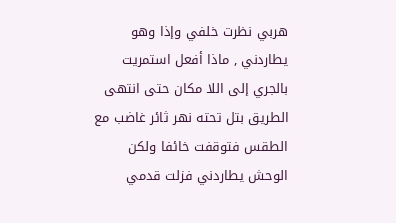هربي نظرت خلفي وإذا وهو يطاردني , ماذا أفعل استمريت بالجري إلى اللا مكان حتى انتهى الطريق بتل تحته نهر ثائر غاضب مع الطقس فتوقفت خائفا ولكن الوحش يطاردني فزلت قدمي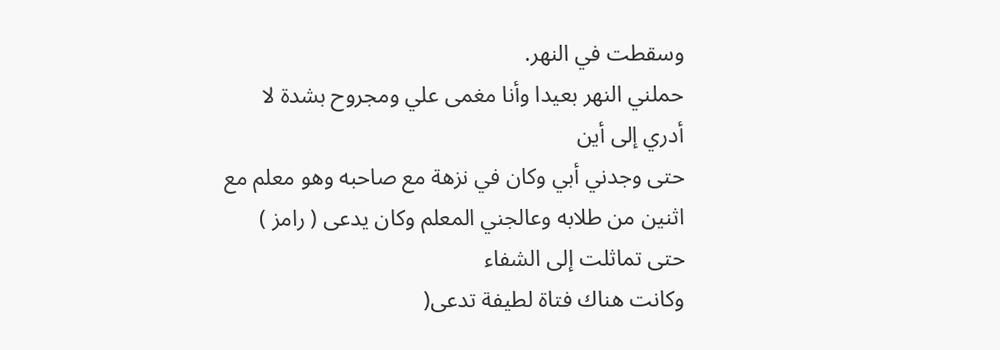وسقطت في النهر.
حملني النهر بعيدا وأنا مغمى علي ومجروح بشدة لا أدري إلى أين
حتى وجدني أبي وكان في نزهة مع صاحبه وهو معلم مع اثنين من طلابه وعالجني المعلم وكان يدعى ( رامز ) حتى تماثلت إلى الشفاء
وكانت هناك فتاة لطيفة تدعى(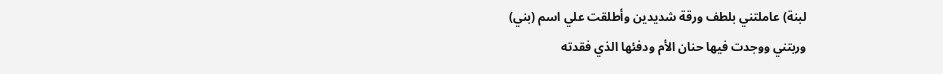لبنة) عاملتني بلطف ورقة شديدين وأطلقت علي اسم (بني)
وربتني ووجدت فيها حنان الأم ودفئها الذي فقدته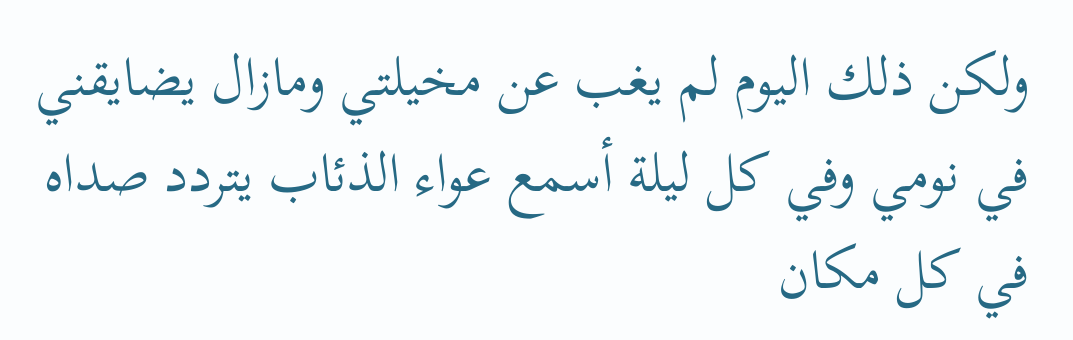ولكن ذلك اليوم لم يغب عن مخيلتي ومازال يضايقني في نومي وفي كل ليلة أسمع عواء الذئاب يتردد صداه في كل مكان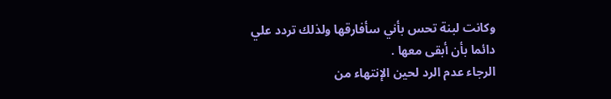وكانت لبنة تحس بأني سأفارقها ولذلك تردد علي دائما بأن أبقى معها .
الرجاء عدم الرد لحين الإنتهاء من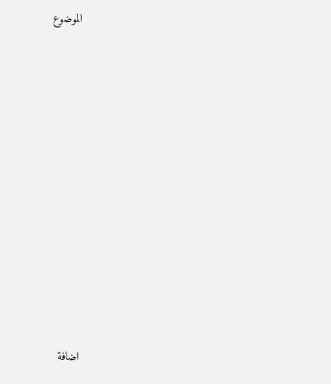الموضوع













اضافة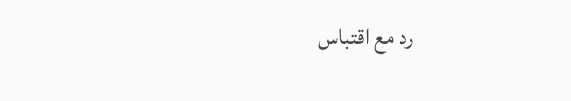رد مع اقتباس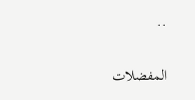..


المفضلات